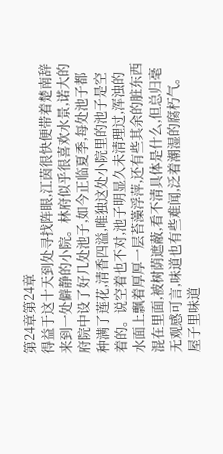第24章第24章
得益于这十天到处寻找阵眼,江茵很快便带着楚南辞来到一处僻静的小院。林府似乎很喜欢水景,诺大的府院中设了好几处池子,如今正临夏季,每处池子都种满了莲花,清香四溢,唯独这处小院里的池子是空着的。说空着也不对,池子明显久未清理过,浑浊的水面上飘着厚厚一层苔藻浮萍,还有些其余的脏东西混在里面,被树荫遮蔽,看不清具体是什么,但总归毫无观感可言,味道也有些难闻,泛着潮湿的腐朽气。屋子里味道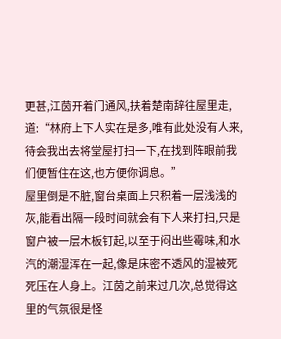更甚,江茵开着门通风,扶着楚南辞往屋里走,道:“林府上下人实在是多,唯有此处没有人来,待会我出去将堂屋打扫一下,在找到阵眼前我们便暂住在这,也方便你调息。”
屋里倒是不脏,窗台桌面上只积着一层浅浅的灰,能看出隔一段时间就会有下人来打扫,只是窗户被一层木板钉起,以至于闷出些霉味,和水汽的潮湿浑在一起,像是床密不透风的湿被死死压在人身上。江茵之前来过几次,总觉得这里的气氛很是怪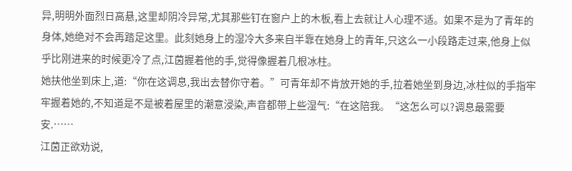异,明明外面烈日高悬,这里却阴冷异常,尤其那些钉在窗户上的木板,看上去就让人心理不适。如果不是为了青年的身体,她绝对不会再踏足这里。此刻她身上的湿冷大多来自半靠在她身上的青年,只这么一小段路走过来,他身上似乎比刚进来的时候更冷了点,江茵握着他的手,觉得像握着几根冰柱。
她扶他坐到床上,道:“你在这调息,我出去替你守着。”可青年却不肯放开她的手,拉着她坐到身边,冰柱似的手指牢牢握着她的,不知道是不是被着屋里的潮意浸染,声音都带上些湿气:“在这陪我。“这怎么可以?调息最需要安.……
江茵正欲劝说,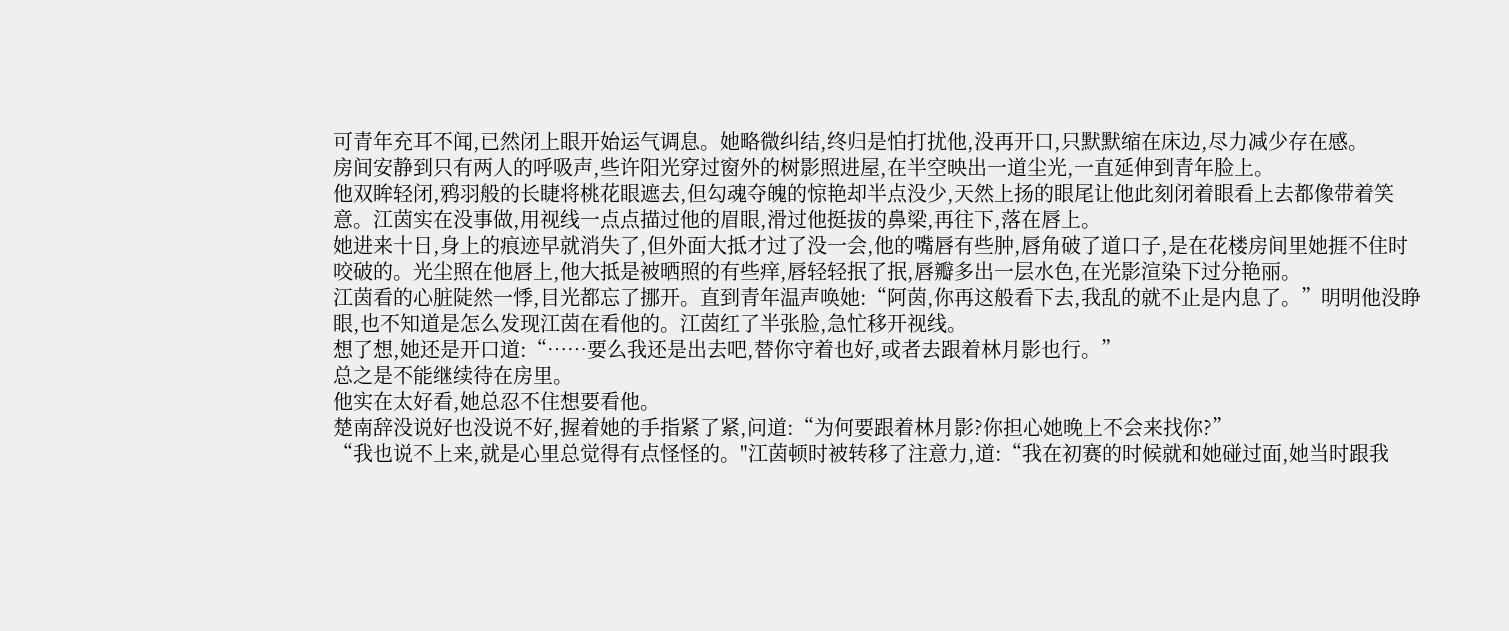可青年充耳不闻,已然闭上眼开始运气调息。她略微纠结,终归是怕打扰他,没再开口,只默默缩在床边,尽力减少存在感。
房间安静到只有两人的呼吸声,些许阳光穿过窗外的树影照进屋,在半空映出一道尘光,一直延伸到青年脸上。
他双眸轻闭,鸦羽般的长睫将桃花眼遮去,但勾魂夺魄的惊艳却半点没少,天然上扬的眼尾让他此刻闭着眼看上去都像带着笑意。江茵实在没事做,用视线一点点描过他的眉眼,滑过他挺拔的鼻梁,再往下,落在唇上。
她进来十日,身上的痕迹早就消失了,但外面大抵才过了没一会,他的嘴唇有些肿,唇角破了道口子,是在花楼房间里她捱不住时咬破的。光尘照在他唇上,他大抵是被晒照的有些痒,唇轻轻抿了抿,唇瓣多出一层水色,在光影渲染下过分艳丽。
江茵看的心脏陡然一悸,目光都忘了挪开。直到青年温声唤她:“阿茵,你再这般看下去,我乱的就不止是内息了。”明明他没睁眼,也不知道是怎么发现江茵在看他的。江茵红了半张脸,急忙移开视线。
想了想,她还是开口道:“……要么我还是出去吧,替你守着也好,或者去跟着林月影也行。”
总之是不能继续待在房里。
他实在太好看,她总忍不住想要看他。
楚南辞没说好也没说不好,握着她的手指紧了紧,问道:“为何要跟着林月影?你担心她晚上不会来找你?”
“我也说不上来,就是心里总觉得有点怪怪的。"江茵顿时被转移了注意力,道:“我在初赛的时候就和她碰过面,她当时跟我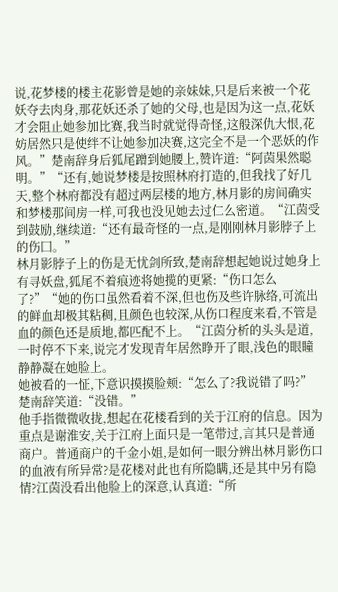说,花梦楼的楼主花影曾是她的亲妹妹,只是后来被一个花妖夺去肉身,那花妖还杀了她的父母,也是因为这一点,花妖才会阻止她参加比赛,我当时就觉得奇怪,这般深仇大恨,花妨居然只是使绊不让她参加决赛,这完全不是一个恶妖的作风。”楚南辞身后狐尾蹭到她腰上,赞许道:“阿茵果然聪明。”“还有,她说梦楼是按照林府打造的,但我找了好几天,整个林府都没有超过两层楼的地方,林月影的房间确实和梦楼那间房一样,可我也没见她去过仁么密道。“江茵受到鼓励,继续道:“还有最奇怪的一点,是刚刚林月影脖子上的伤囗。”
林月影脖子上的伤是无忧剑所致,楚南辞想起她说过她身上有寻妖盘,狐尾不着痕迹将她揽的更紧:“伤口怎么了?”“她的伤口虽然看着不深,但也伤及些许脉络,可流出的鲜血却极其粘稠,且颜色也较深,从伤口程度来看,不管是血的颜色还是质地,都匹配不上。“江茵分析的头头是道,一时停不下来,说完才发现青年居然睁开了眼,浅色的眼瞳静静凝在她脸上。
她被看的一怔,下意识摸摸脸颊:“怎么了?我说错了吗?”楚南辞笑道:“没错。”
他手指微微收拢,想起在花楼看到的关于江府的信息。因为重点是谢淮安,关于江府上面只是一笔带过,言其只是普通商户。普通商户的千金小姐,是如何一眼分辨出林月影伤口的血液有所异常?是花楼对此也有所隐瞒,还是其中另有隐情?江茵没看出他脸上的深意,认真道:“所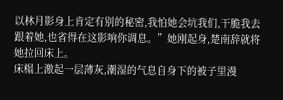以林月影身上肯定有别的秘密,我怕她会坑我们,干脆我去跟着她,也省得在这影响你调息。”她刚起身,楚南辞就将她拉回床上。
床榻上激起一层薄灰,潮湿的气息自身下的被子里漫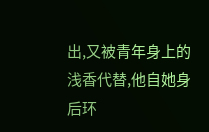出,又被青年身上的浅香代替,他自她身后环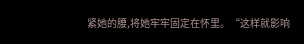紧她的腰,将她牢牢固定在怀里。“这样就影响